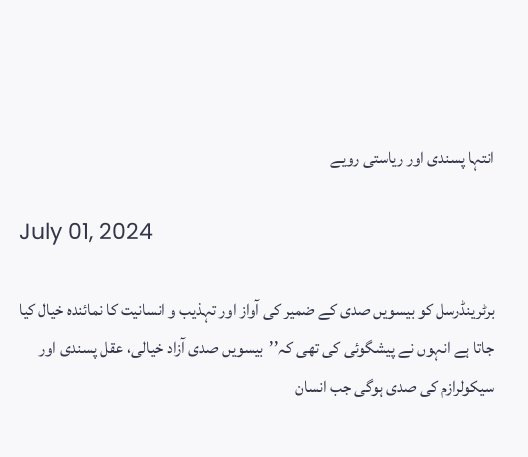انتہا پسندی اور ریاستی رویے

July 01, 2024

برٹرینڈرسل کو بیسویں صدی کے ضمیر کی آواز اور تہذیب و انسانیت کا نمائندہ خیال کیا جاتا ہے انہوں نے پیشگوئی کی تھی کہ’’بیسویں صدی آزاد خیالی، عقل پسندی اور سیکولرازم کی صدی ہوگی جب انسان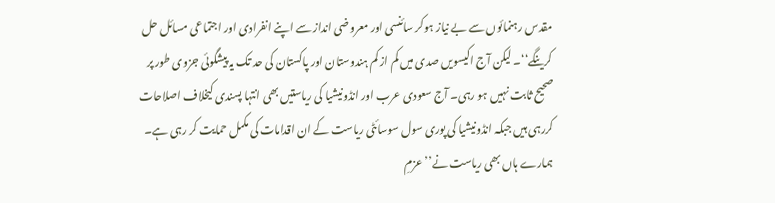مقدس رہنمائوں سے بے نیاز ہوکر سائنسی اور معروضی انداز سے اپنے انفرادی اور اجتماعی مسائل حل کرینگے‘‘۔ لیکن آج اکیسویں صدی میں کم از کم ہندوستان اور پاکستان کی حد تک یہ پیشگوئی جزوی طور پر صحیح ثابت نہیں ہو رہی۔ آج سعودی عرب اور انڈونیشیا کی ریاستیں بھی انتہا پسندی کیخلاف اصلاحات کررہی ہیں جبکہ انڈونیشیا کی پوری سول سوسائٹی ریاست کے ان اقدامات کی مکمل حمایت کر رہی ہے۔ ہمارے ہاں بھی ریاست نے’’عزمِ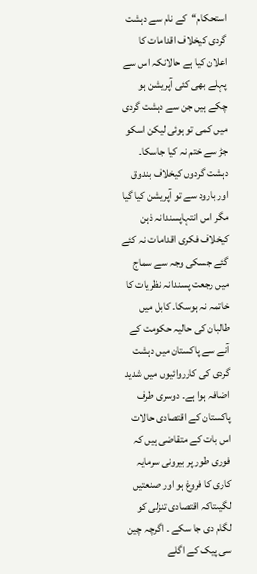استحکام‘‘کے نام سے دہشت گردی کیخلاف اقدامات کا اعلان کیا ہے حالانکہ اس سے پہلے بھی کئی آپریشن ہو چکے ہیں جن سے دہشت گردی میں کمی تو ہوئی لیکن اسکو جڑ سے ختم نہ کیا جاسکا۔ دہشت گردوں کیخلاف بندوق اور بارود سے تو آپریشن کیا گیا مگر اس انتہاپسندانہ ذہن کیخلاف فکری اقدامات نہ کئے گئے جسکی وجہ سے سماج میں رجعت پسندانہ نظریات کا خاتمہ نہ ہوسکا۔ کابل میں طالبان کی حالیہ حکومت کے آنے سے پاکستان میں دہشت گردی کی کارروائیوں میں شدید اضافہ ہوا ہے۔ دوسری طرف پاکستان کے اقتصادی حالات اس بات کے متقاضی ہیں کہ فوری طور پر بیرونی سرمایہ کاری کا فروغ ہو اور صنعتیں لگیںتاکہ اقتصادی تنزلی کو لگام دی جا سکے ۔ اگرچہ چین سی پیک کے اگلے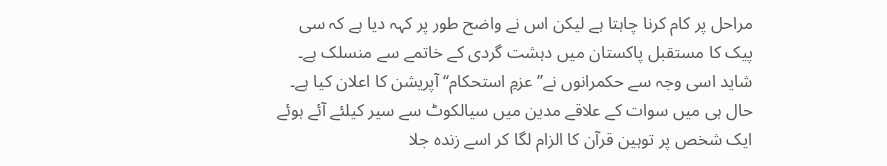مراحل پر کام کرنا چاہتا ہے لیکن اس نے واضح طور پر کہہ دیا ہے کہ سی پیک کا مستقبل پاکستان میں دہشت گردی کے خاتمے سے منسلک ہے۔ شاید اسی وجہ سے حکمرانوں نے’’عزمِ استحکام‘‘ آپریشن کا اعلان کیا ہے۔ حال ہی میں سوات کے علاقے مدین میں سیالکوٹ سے سیر کیلئے آئے ہوئے ایک شخص پر توہین قرآن کا الزام لگا کر اسے زندہ جلا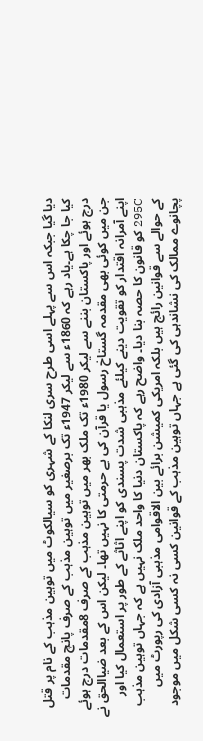دیا گیا جبکہ اس سے پہلے اسی طرح سری لنکا کے شہری کو سیالکوٹ میں توہین مذہب کے نام پر قتل کیا جا چکا ہے۔یاد رہے کہ 1860ء سے لیکر 1947ء تک برصغیر میں توہین مذہب کے صرف پانچ مقدمات درج ہوئے اور پاکستان بننے سے لیکر 1980ء تک ملک بھر میں توہین مذہب کے صرف 8مقدمات درج ہوئے جن میں کوئی بھی مقدمہ گستاخ رسول یا قرآن کی بے حرمتی کا نہیں تھا۔ لیکن اس کے بعد ضیاالحق نے اپنے آمرانہ اقتدار کو تقویت دینے کیلئے مذہبی شدت پسندی کو اپنے اثاثے کے طور پر استعمال کیا اور 295C کو قانون کا حصہ بنا دیا۔ واضح رہے کہ پاکستان دنیا کا واحد ملک نہیں ہے کہ جہاں توہین مذہب کے حوالے سے قوانین رائج ہیں بلکہ امریکی کمیشن برائے بین الاقوامی مذہبی آزادی کی رپورٹ میں پچانوے ممالک کی نشاندہی کی گئی ہے جہاں توہین مذہب کے قوانین کسی نہ کسی شکل میں موجود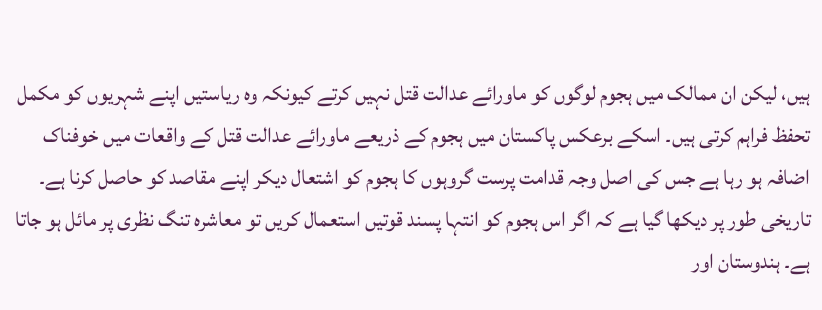ہیں، لیکن ان ممالک میں ہجوم لوگوں کو ماورائے عدالت قتل نہیں کرتے کیونکہ وہ ریاستیں اپنے شہریوں کو مکمل تحفظ فراہم کرتی ہیں۔ اسکے برعکس پاکستان میں ہجوم کے ذریعے ماورائے عدالت قتل کے واقعات میں خوفناک اضافہ ہو رہا ہے جس کی اصل وجہ قدامت پرست گروہوں کا ہجوم کو اشتعال دیکر اپنے مقاصد کو حاصل کرنا ہے۔ تاریخی طور پر دیکھا گیا ہے کہ اگر اس ہجوم کو انتہا پسند قوتیں استعمال کریں تو معاشرہ تنگ نظری پر مائل ہو جاتا ہے۔ ہندوستان اور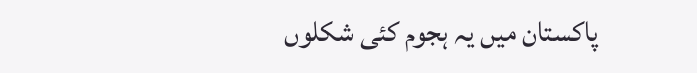پاکستان میں یہ ہجوم کئی شکلوں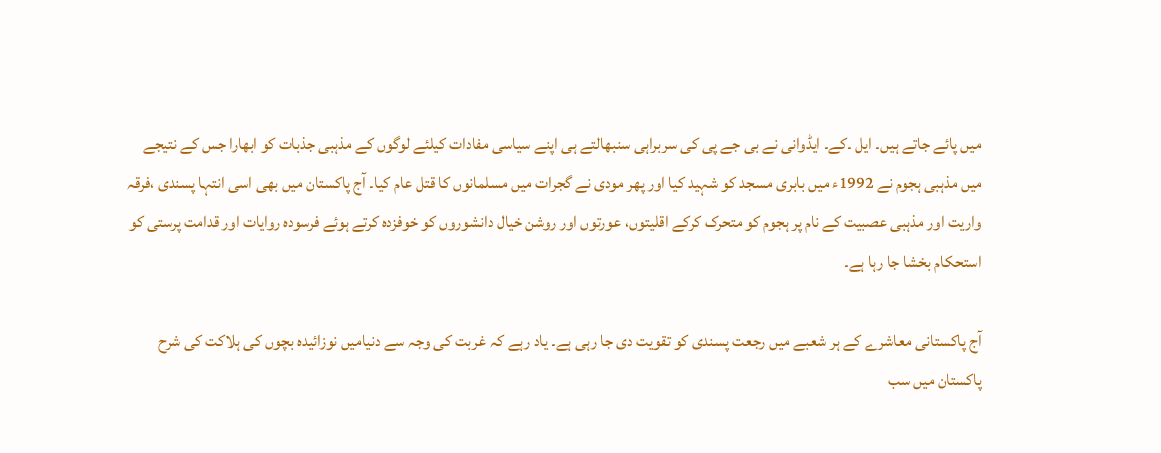میں پائے جاتے ہیں۔ ایل ۔کے۔ ایڈوانی نے بی جے پی کی سربراہی سنبھالتے ہی اپنے سیاسی مفادات کیلئے لوگوں کے مذہبی جذبات کو ابھارا جس کے نتیجے میں مذہبی ہجوم نے 1992ء میں بابری مسجد کو شہید کیا اور پھر مودی نے گجرات میں مسلمانوں کا قتل عام کیا۔ آج پاکستان میں بھی اسی انتہا پسندی ،فرقہ واریت اور مذہبی عصبیت کے نام پر ہجوم کو متحرک کرکے اقلیتوں، عورتوں اور روشن خیال دانشوروں کو خوفزدہ کرتے ہوئے فرسودہ روایات اور قدامت پرستی کو استحکام بخشا جا رہا ہے۔

آج پاکستانی معاشرے کے ہر شعبے میں رجعت پسندی کو تقویت دی جا رہی ہے۔ یاد رہے کہ غربت کی وجہ سے دنیامیں نوزائیدہ بچوں کی ہلاکت کی شرح پاکستان میں سب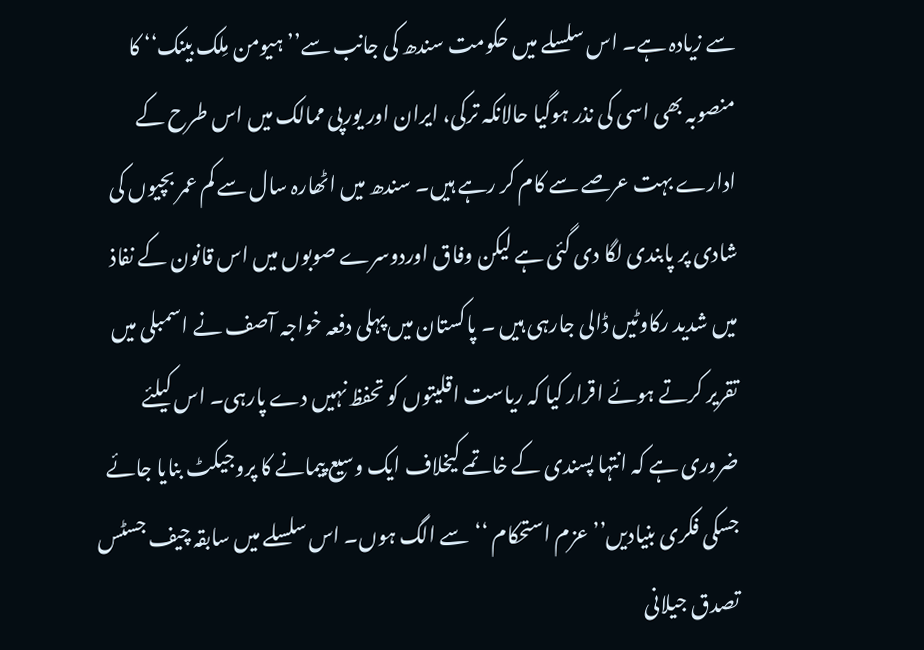سے زیادہ ہے۔ اس سلسلے میں حکومت سندھ کی جانب سے’’ ہیومن مِلک بینک‘‘ کا منصوبہ بھی اسی کی نذر ہوگیا حالانکہ ترکی، ایران اور یورپی ممالک میں اس طرح کے ادارے بہت عرصے سے کام کر رہے ہیں۔ سندھ میں اٹھارہ سال سے کم عمر بچیوں کی شادی پر پابندی لگا دی گئی ہے لیکن وفاق اوردوسرے صوبوں میں اس قانون کے نفاذ میں شدید رکاوٹیں ڈالی جارہی ہیں ۔ پاکستان میں پہلی دفعہ خواجہ آصف نے اسمبلی میں تقریر کرتے ہوئے اقرار کیا کہ ریاست اقلیتوں کو تحفظ نہیں دے پارہی۔ اس کیلئے ضروری ہے کہ انتہا پسندی کے خاتمے کیخلاف ایک وسیع پیمانے کا پروجیکٹ بنایا جائے جسکی فکری بنیادیں’’ عزم استحکام ‘‘سے الگ ہوں۔ اس سلسلے میں سابقہ چیف جسٹس تصدق جیلانی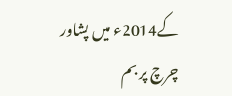کے2014ء میں پشاور چرچ پر بم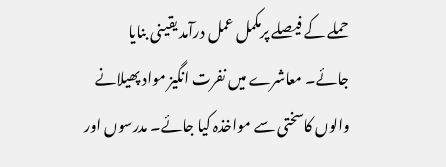حملے کے فیصلے پرمکمل عمل درآمد یقینی بنایا جائے۔ معاشرے میں نفرت انگیز مواد پھیلانے والوں کاسختی سے مواخذہ کیا جائے۔ مدرسوں اور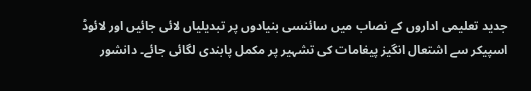جدید تعلیمی اداروں کے نصاب میں سائنسی بنیادوں پر تبدیلیاں لائی جائیں اور لائوڈ اسپیکر سے اشتعال انگیز پیغامات کی تشہیر پر مکمل پابندی لگائی جائے۔ دانشور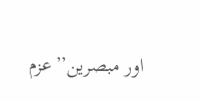اور مبصرین’’عزم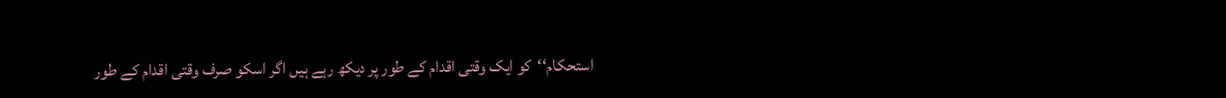استحکام‘‘کو ایک وقتی اقدام کے طور پر دیکھ رہے ہیں اگر اسکو صرف وقتی اقدام کے طور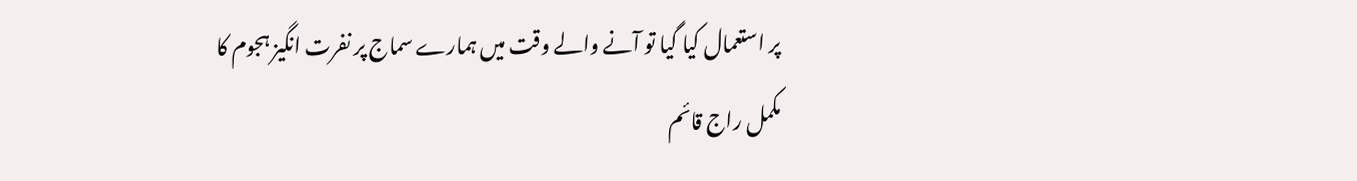پر استعمال کیا گیا تو آنے والے وقت میں ہمارے سماج پر نفرت انگیز ہجوم کا مکمل راج قائم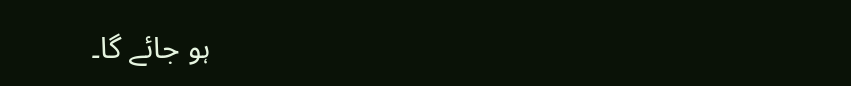ہو جائے گا۔